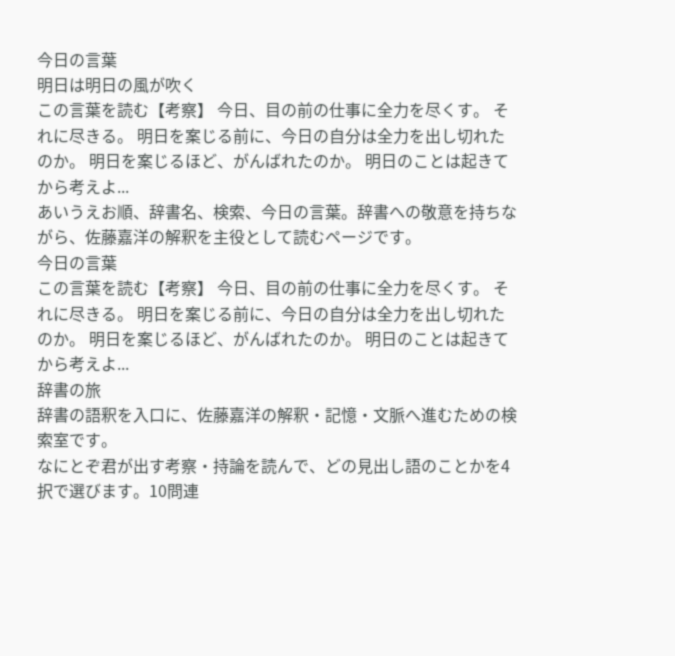今日の言葉
明日は明日の風が吹く
この言葉を読む【考察】 今日、目の前の仕事に全力を尽くす。 それに尽きる。 明日を案じる前に、今日の自分は全力を出し切れたのか。 明日を案じるほど、がんばれたのか。 明日のことは起きてから考えよ...
あいうえお順、辞書名、検索、今日の言葉。辞書への敬意を持ちながら、佐藤嘉洋の解釈を主役として読むページです。
今日の言葉
この言葉を読む【考察】 今日、目の前の仕事に全力を尽くす。 それに尽きる。 明日を案じる前に、今日の自分は全力を出し切れたのか。 明日を案じるほど、がんばれたのか。 明日のことは起きてから考えよ...
辞書の旅
辞書の語釈を入口に、佐藤嘉洋の解釈・記憶・文脈へ進むための検索室です。
なにとぞ君が出す考察・持論を読んで、どの見出し語のことかを4択で選びます。10問連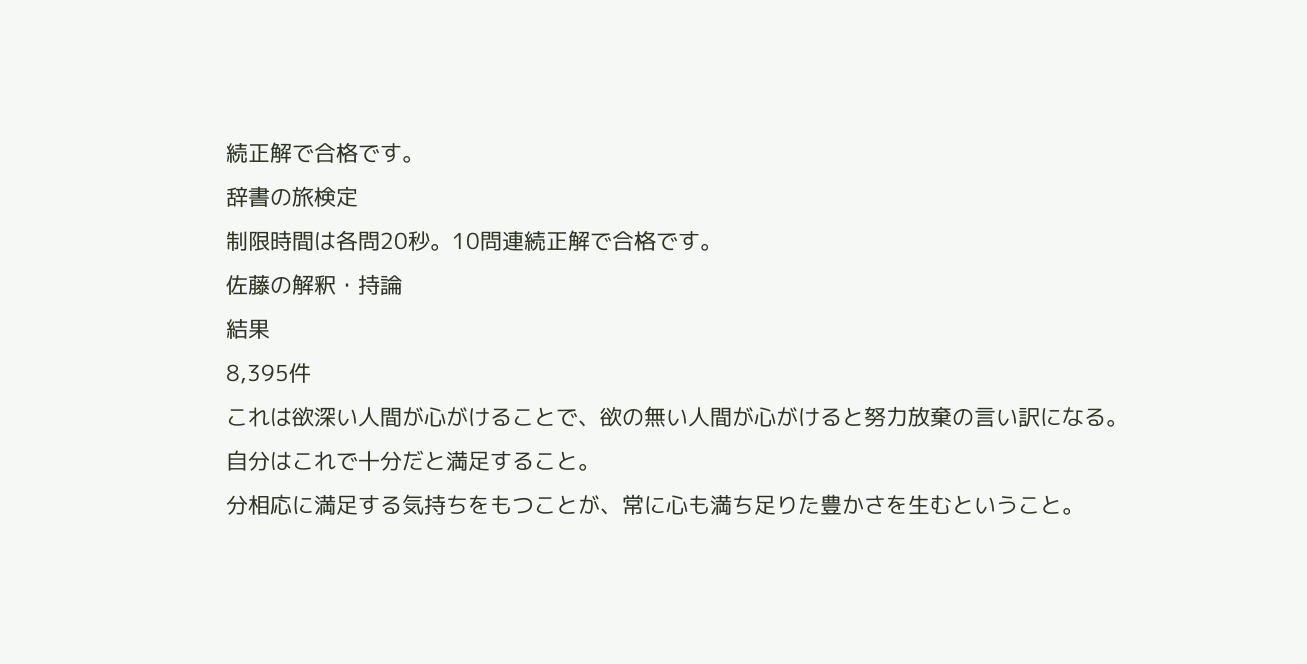続正解で合格です。
辞書の旅検定
制限時間は各問20秒。10問連続正解で合格です。
佐藤の解釈・持論
結果
8,395件
これは欲深い人間が心がけることで、欲の無い人間が心がけると努力放棄の言い訳になる。
自分はこれで十分だと満足すること。
分相応に満足する気持ちをもつことが、常に心も満ち足りた豊かさを生むということ。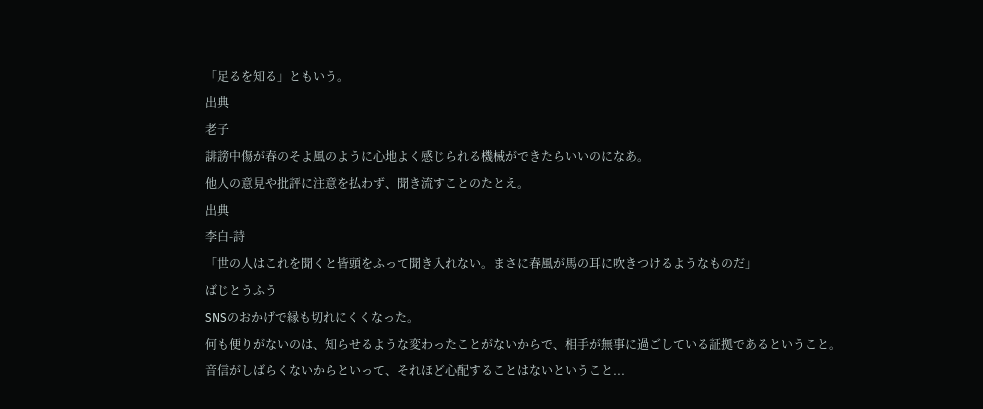「足るを知る」ともいう。
出典
老子
誹謗中傷が春のそよ風のように心地よく感じられる機械ができたらいいのになあ。
他人の意見や批評に注意を払わず、聞き流すことのたとえ。
出典
李白-詩
「世の人はこれを聞くと皆頭をふって聞き入れない。まさに春風が馬の耳に吹きつけるようなものだ」
ばじとうふう
SNSのおかげで縁も切れにくくなった。
何も便りがないのは、知らせるような変わったことがないからで、相手が無事に過ごしている証拠であるということ。
音信がしばらくないからといって、それほど心配することはないということ...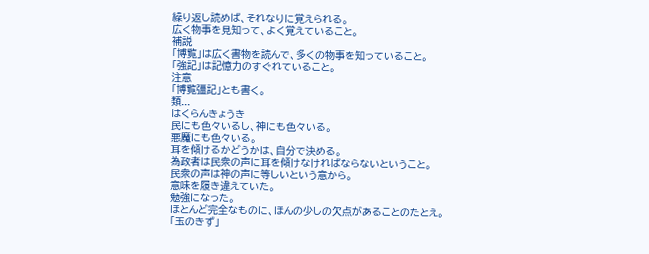繰り返し読めば、それなりに覚えられる。
広く物事を見知って、よく覚えていること。
補説
「博覧」は広く書物を読んで、多くの物事を知っていること。
「強記」は記憶力のすぐれていること。
注意
「博覧彊記」とも書く。
類...
はくらんきょうき
民にも色々いるし、神にも色々いる。
悪魔にも色々いる。
耳を傾けるかどうかは、自分で決める。
為政者は民衆の声に耳を傾けなければならないということ。
民衆の声は神の声に等しいという意から。
意味を履き違えていた。
勉強になった。
ほとんど完全なものに、ほんの少しの欠点があることのたとえ。
「玉のきず」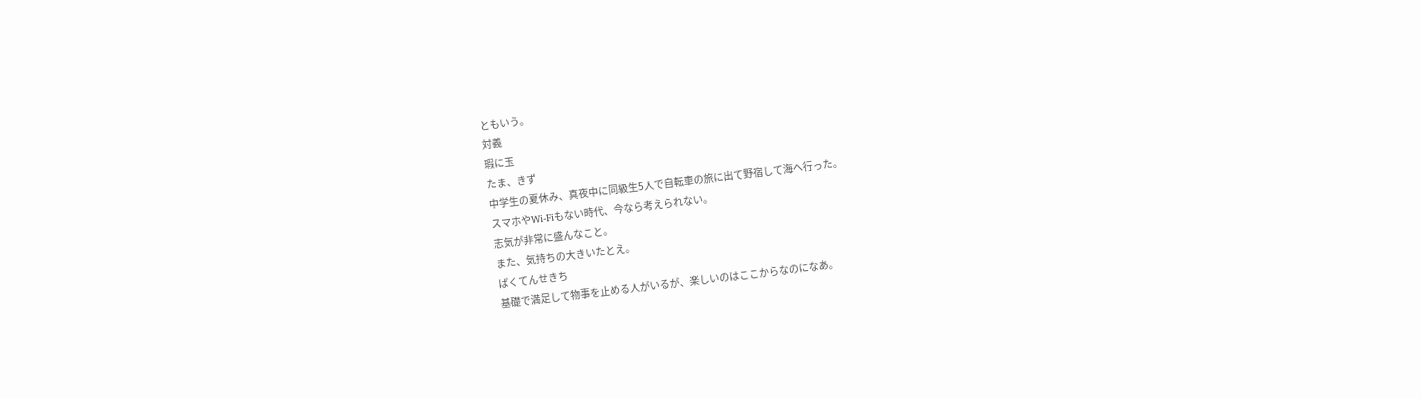ともいう。
対義
瑕に玉
たま、きず
中学生の夏休み、真夜中に同級生5人で自転車の旅に出て野宿して海へ行った。
スマホやWi-Fiもない時代、今なら考えられない。
志気が非常に盛んなこと。
また、気持ちの大きいたとえ。
ばくてんせきち
基礎で満足して物事を止める人がいるが、楽しいのはここからなのになあ。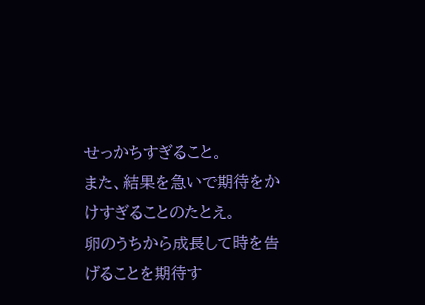せっかちすぎること。
また、結果を急いで期待をかけすぎることのたとえ。
卵のうちから成長して時を告げることを期待す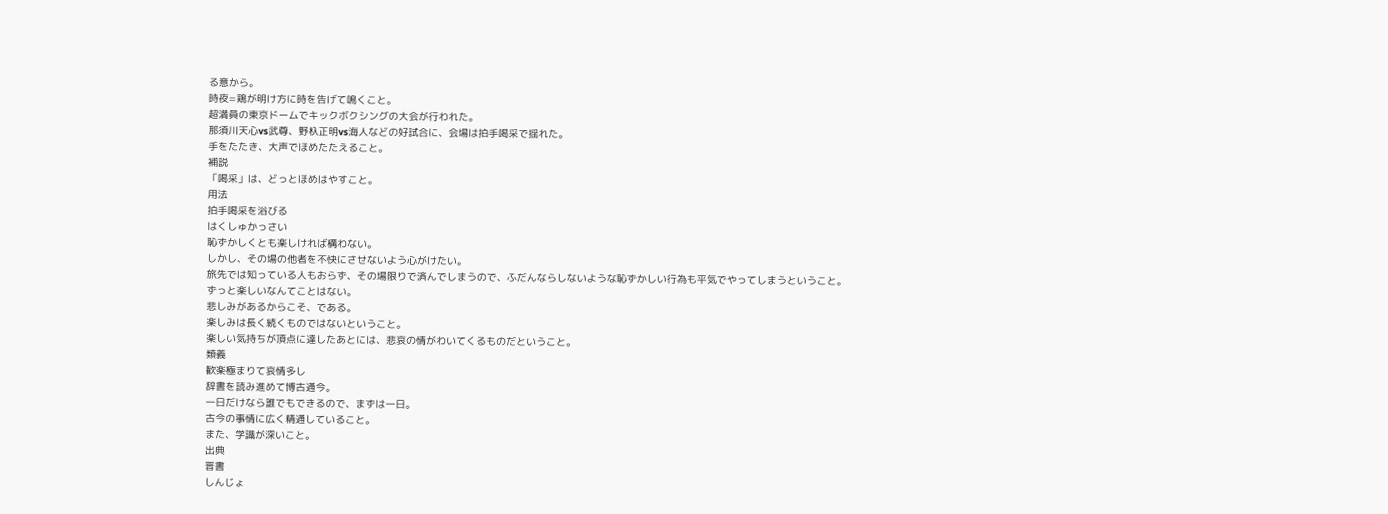る意から。
時夜=鶏が明け方に時を告げて鳴くこと。
超満員の東京ドームでキックボクシングの大会が行われた。
那須川天心vs武尊、野杁正明vs海人などの好試合に、会場は拍手喝采で揺れた。
手をたたき、大声でほめたたえること。
補説
「喝采」は、どっとほめはやすこと。
用法
拍手喝采を浴びる
はくしゅかっさい
恥ずかしくとも楽しければ構わない。
しかし、その場の他者を不快にさせないよう心がけたい。
旅先では知っている人もおらず、その場限りで済んでしまうので、ふだんならしないような恥ずかしい行為も平気でやってしまうということ。
ずっと楽しいなんてことはない。
悲しみがあるからこそ、である。
楽しみは長く続くものではないということ。
楽しい気持ちが頂点に達したあとには、悲哀の情がわいてくるものだということ。
類義
歓楽極まりて哀情多し
辞書を読み進めて博古通今。
一日だけなら誰でもできるので、まずは一日。
古今の事情に広く精通していること。
また、学識が深いこと。
出典
晋書
しんじょ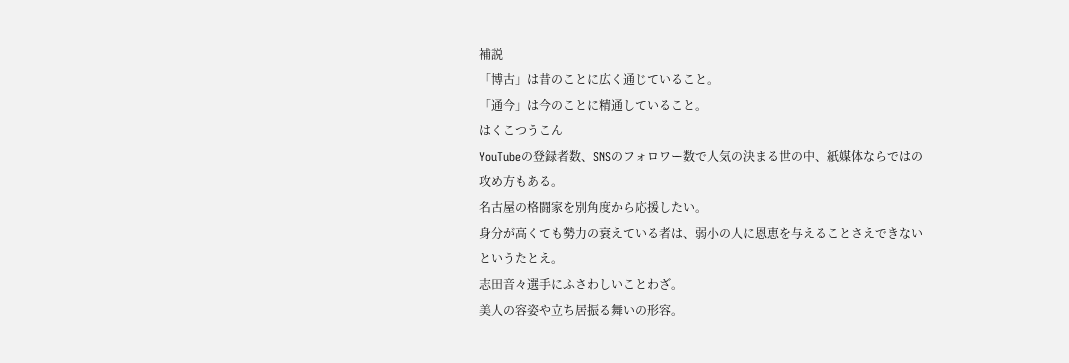補説
「博古」は昔のことに広く通じていること。
「通今」は今のことに精通していること。
はくこつうこん
YouTubeの登録者数、SNSのフォロワー数で人気の決まる世の中、紙媒体ならではの攻め方もある。
名古屋の格闘家を別角度から応援したい。
身分が高くても勢力の衰えている者は、弱小の人に恩恵を与えることさえできないというたとえ。
志田音々選手にふさわしいことわざ。
美人の容姿や立ち居振る舞いの形容。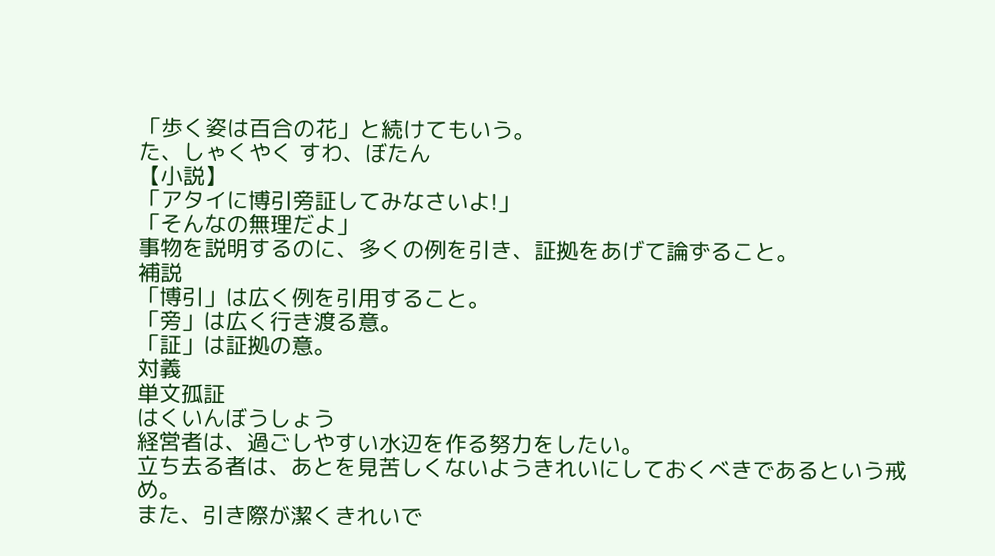「歩く姿は百合の花」と続けてもいう。
た、しゃくやく すわ、ぼたん
【小説】
「アタイに博引旁証してみなさいよ!」
「そんなの無理だよ」
事物を説明するのに、多くの例を引き、証拠をあげて論ずること。
補説
「博引」は広く例を引用すること。
「旁」は広く行き渡る意。
「証」は証拠の意。
対義
単文孤証
はくいんぼうしょう
経営者は、過ごしやすい水辺を作る努力をしたい。
立ち去る者は、あとを見苦しくないようきれいにしておくべきであるという戒め。
また、引き際が潔くきれいで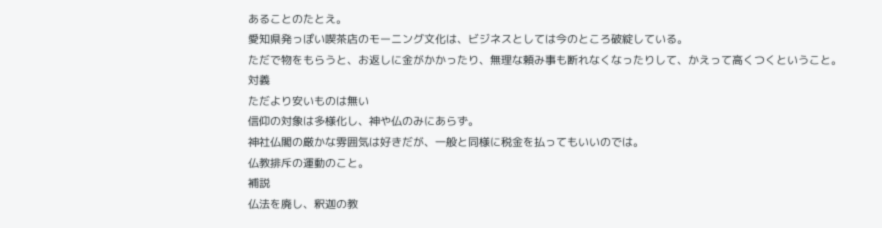あることのたとえ。
愛知県発っぽい喫茶店のモーニング文化は、ビジネスとしては今のところ破綻している。
ただで物をもらうと、お返しに金がかかったり、無理な頼み事も断れなくなったりして、かえって高くつくということ。
対義
ただより安いものは無い
信仰の対象は多様化し、神や仏のみにあらず。
神社仏閣の厳かな雰囲気は好きだが、一般と同様に税金を払ってもいいのでは。
仏教排斥の運動のこと。
補説
仏法を廃し、釈迦の教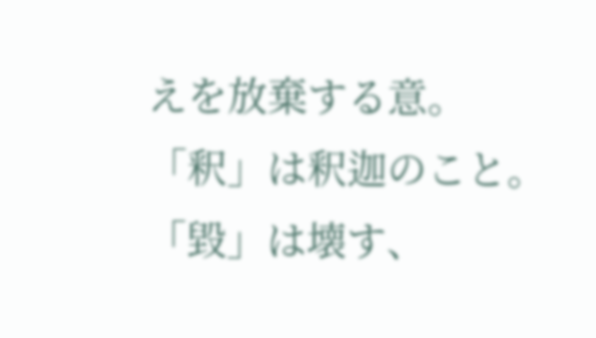えを放棄する意。
「釈」は釈迦のこと。
「毀」は壊す、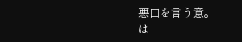悪口を言う意。
は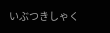いぶつきしゃく